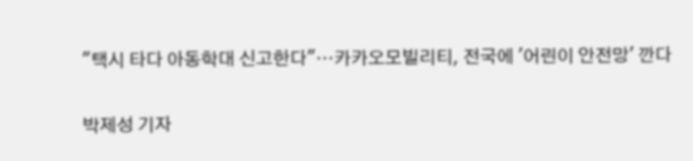"택시 타다 아동학대 신고한다"…카카오모빌리티, 전국에 '어린이 안전망' 깐다

박제성 기자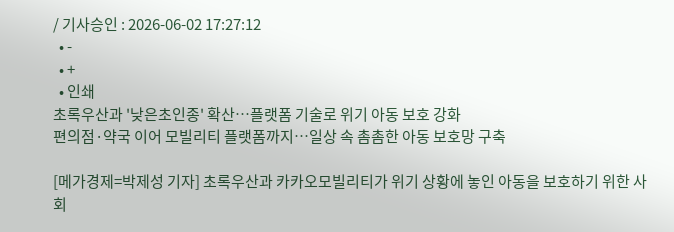/ 기사승인 : 2026-06-02 17:27:12
  • -
  • +
  • 인쇄
초록우산과 '낮은초인종' 확산…플랫폼 기술로 위기 아동 보호 강화
편의점·약국 이어 모빌리티 플랫폼까지…일상 속 촘촘한 아동 보호망 구축

[메가경제=박제성 기자] 초록우산과 카카오모빌리티가 위기 상황에 놓인 아동을 보호하기 위한 사회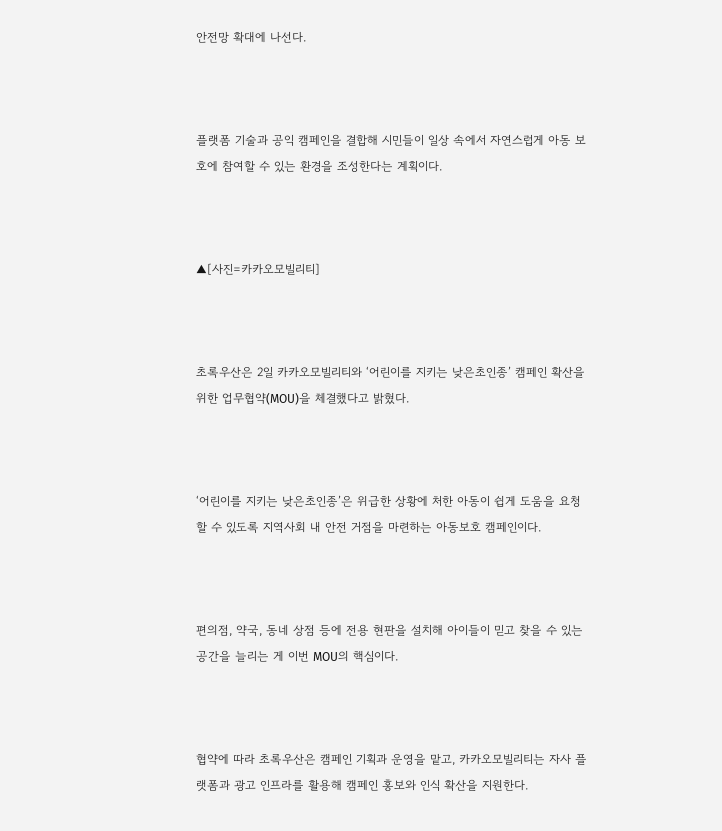안전망 확대에 나선다.



플랫폼 기술과 공익 캠페인을 결합해 시민들이 일상 속에서 자연스럽게 아동 보호에 참여할 수 있는 환경을 조성한다는 계획이다.



▲[사진=카카오모빌리티]



초록우산은 2일 카카오모빌리티와 ‘어린이를 지키는 낮은초인종’ 캠페인 확산을 위한 업무협약(MOU)을 체결했다고 밝혔다.



‘어린이를 지키는 낮은초인종’은 위급한 상황에 처한 아동이 쉽게 도움을 요청할 수 있도록 지역사회 내 안전 거점을 마련하는 아동보호 캠페인이다.



편의점, 약국, 동네 상점 등에 전용 현판을 설치해 아이들이 믿고 찾을 수 있는 공간을 늘리는 게 이번 MOU의 핵심이다.



협약에 따라 초록우산은 캠페인 기획과 운영을 맡고, 카카오모빌리티는 자사 플랫폼과 광고 인프라를 활용해 캠페인 홍보와 인식 확산을 지원한다.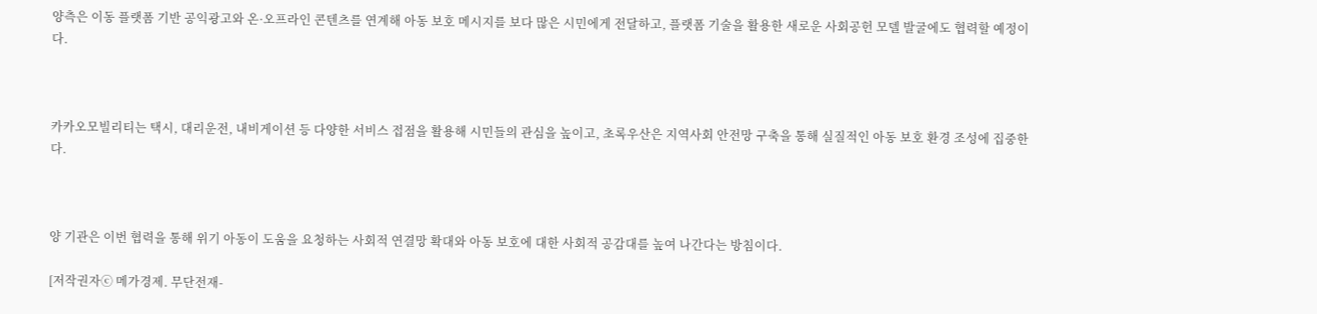양측은 이동 플랫폼 기반 공익광고와 온·오프라인 콘텐츠를 연계해 아동 보호 메시지를 보다 많은 시민에게 전달하고, 플랫폼 기술을 활용한 새로운 사회공헌 모델 발굴에도 협력할 예정이다.



카카오모빌리티는 택시, 대리운전, 내비게이션 등 다양한 서비스 접점을 활용해 시민들의 관심을 높이고, 초록우산은 지역사회 안전망 구축을 통해 실질적인 아동 보호 환경 조성에 집중한다.



양 기관은 이번 협력을 통해 위기 아동이 도움을 요청하는 사회적 연결망 확대와 아동 보호에 대한 사회적 공감대를 높여 나간다는 방침이다.

[저작권자ⓒ 메가경제. 무단전재-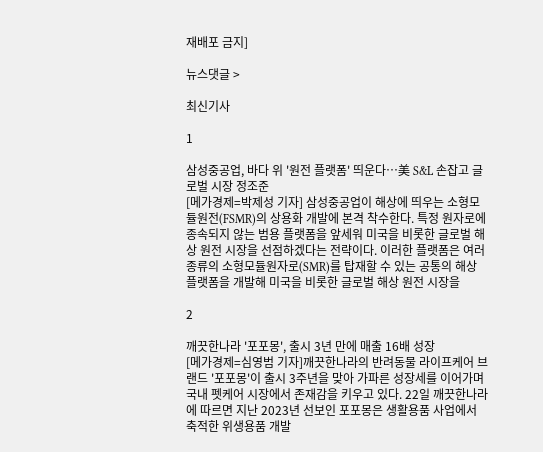재배포 금지]

뉴스댓글 >

최신기사

1

삼성중공업, 바다 위 '원전 플랫폼' 띄운다…美 S&L 손잡고 글로벌 시장 정조준
[메가경제=박제성 기자] 삼성중공업이 해상에 띄우는 소형모듈원전(FSMR)의 상용화 개발에 본격 착수한다. 특정 원자로에 종속되지 않는 범용 플랫폼을 앞세워 미국을 비롯한 글로벌 해상 원전 시장을 선점하겠다는 전략이다. 이러한 플랫폼은 여러 종류의 소형모듈원자로(SMR)를 탑재할 수 있는 공통의 해상 플랫폼을 개발해 미국을 비롯한 글로벌 해상 원전 시장을

2

깨끗한나라 '포포몽', 출시 3년 만에 매출 16배 성장
[메가경제=심영범 기자]깨끗한나라의 반려동물 라이프케어 브랜드 '포포몽'이 출시 3주년을 맞아 가파른 성장세를 이어가며 국내 펫케어 시장에서 존재감을 키우고 있다. 22일 깨끗한나라에 따르면 지난 2023년 선보인 포포몽은 생활용품 사업에서 축적한 위생용품 개발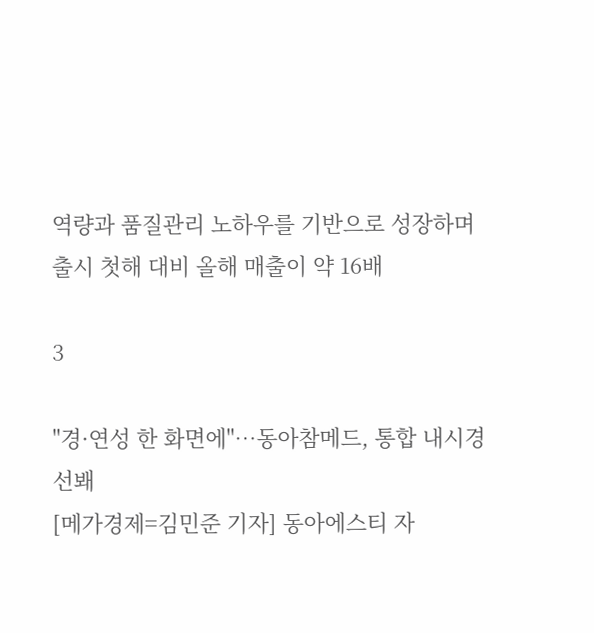역량과 품질관리 노하우를 기반으로 성장하며 출시 첫해 대비 올해 매출이 약 16배

3

"경·연성 한 화면에"…동아참메드, 통합 내시경 선봬
[메가경제=김민준 기자] 동아에스티 자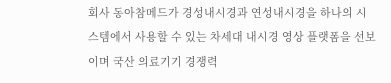회사 동아참메드가 경성내시경과 연성내시경을 하나의 시스템에서 사용할 수 있는 차세대 내시경 영상 플랫폼을 선보이며 국산 의료기기 경쟁력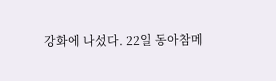강화에 나섰다. 22일 동아참메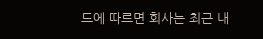드에 따르면 회사는 최근 내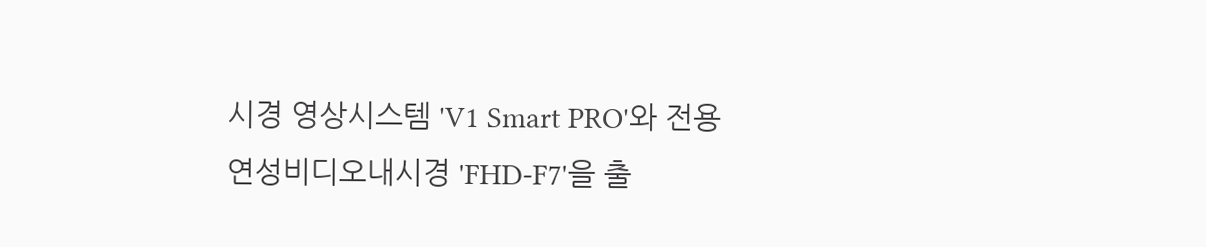시경 영상시스템 'V1 Smart PRO'와 전용 연성비디오내시경 'FHD-F7'을 출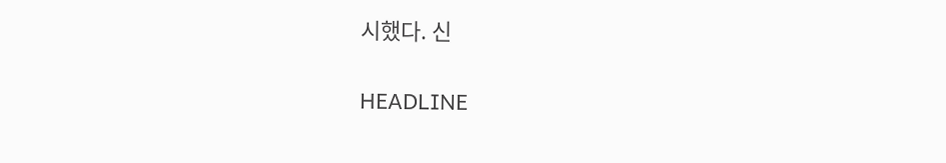시했다. 신

HEADLINE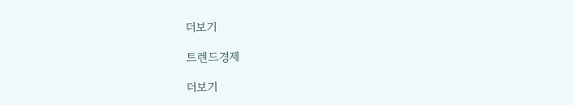더보기

트렌드경제

더보기